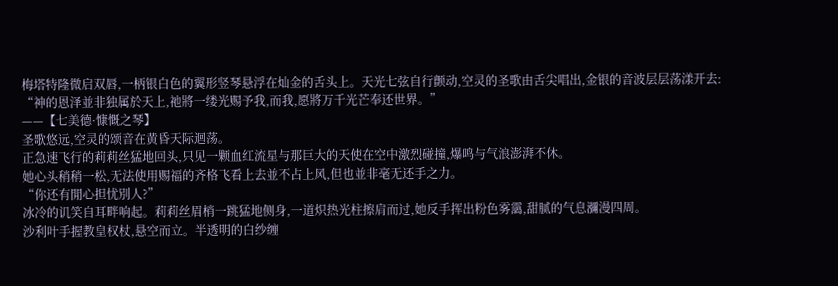梅塔特隆微启双唇,一柄银白色的翼形竖琴悬浮在灿金的舌头上。天光七弦自行颤动,空灵的圣歌由舌尖唱出,金银的音波层层荡漾开去:
“神的恩泽並非独属於天上,祂將一缕光赐予我,而我,愿將万千光芒奉还世界。”
——【七美德·慷慨之琴】
圣歌悠远,空灵的颂音在黄昏天际迴荡。
正急速飞行的莉莉丝猛地回头,只见一颗血红流星与那巨大的天使在空中激烈碰撞,爆鸣与气浪澎湃不休。
她心头稍稍一松,无法使用赐福的齐格飞看上去並不占上风,但也並非毫无还手之力。
“你还有閒心担忧別人?”
冰冷的讥笑自耳畔响起。莉莉丝眉梢一跳猛地侧身,一道炽热光柱擦肩而过,她反手挥出粉色雾靄,甜腻的气息瀰漫四周。
沙利叶手握教皇权杖,悬空而立。半透明的白纱缠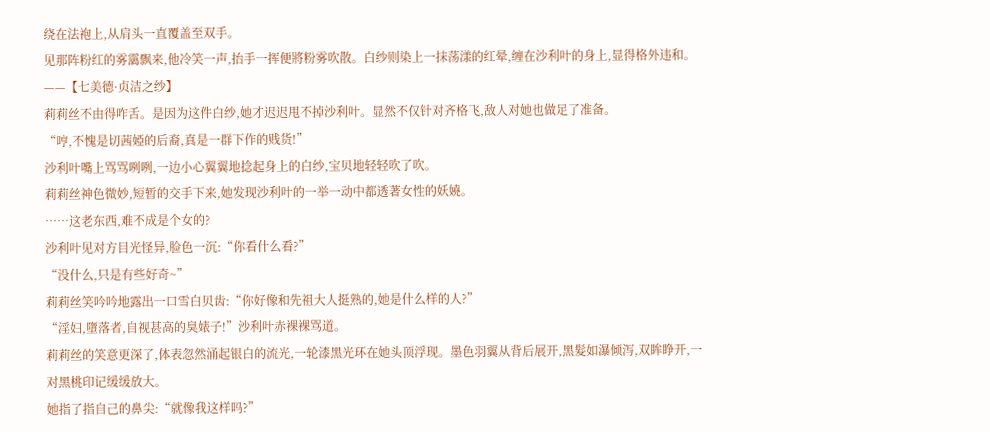绕在法袍上,从肩头一直覆盖至双手。
见那阵粉红的雾靄飘来,他冷笑一声,抬手一挥便將粉雾吹散。白纱则染上一抹荡漾的红晕,缠在沙利叶的身上,显得格外违和。
——【七美德·贞洁之纱】
莉莉丝不由得咋舌。是因为这件白纱,她才迟迟甩不掉沙利叶。显然不仅针对齐格飞,敌人对她也做足了准备。
“哼,不愧是切茜婭的后裔,真是一群下作的贱货!”
沙利叶嘴上骂骂咧咧,一边小心翼翼地捻起身上的白纱,宝贝地轻轻吹了吹。
莉莉丝神色微妙,短暂的交手下来,她发现沙利叶的一举一动中都透著女性的妖嬈。
……这老东西,难不成是个女的?
沙利叶见对方目光怪异,脸色一沉:“你看什么看?”
“没什么,只是有些好奇~”
莉莉丝笑吟吟地露出一口雪白贝齿:“你好像和先祖大人挺熟的,她是什么样的人?”
“淫妇,墮落者,自视甚高的臭婊子!”沙利叶赤裸裸骂道。
莉莉丝的笑意更深了,体表忽然涌起银白的流光,一轮漆黑光环在她头顶浮现。墨色羽翼从背后展开,黑髮如瀑倾泻,双眸睁开,一对黑桃印记缓缓放大。
她指了指自己的鼻尖:“就像我这样吗?”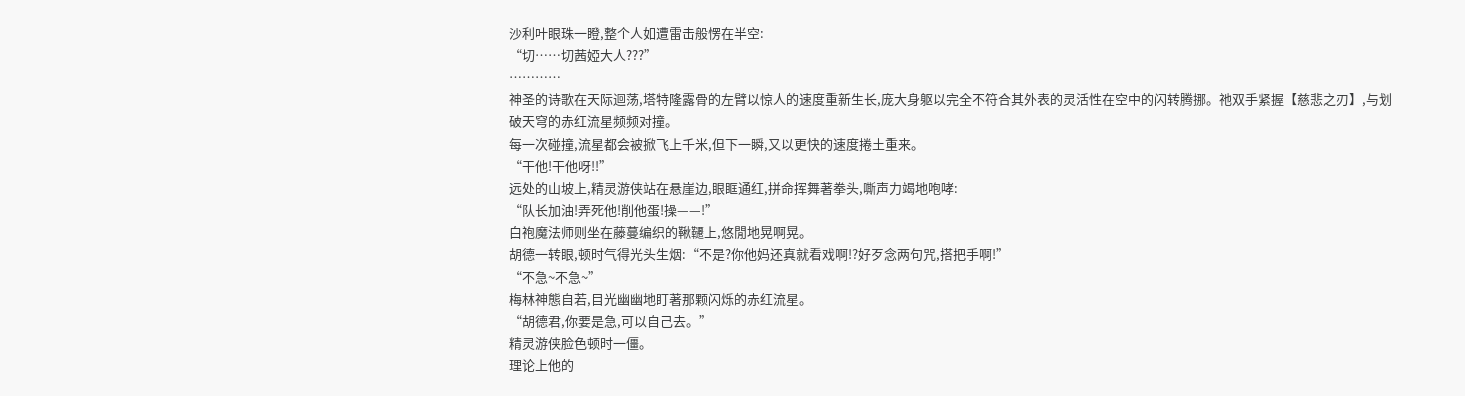沙利叶眼珠一瞪,整个人如遭雷击般愣在半空:
“切……切茜婭大人???”
…………
神圣的诗歌在天际迴荡,塔特隆露骨的左臂以惊人的速度重新生长,庞大身躯以完全不符合其外表的灵活性在空中的闪转腾挪。祂双手紧握【慈悲之刃】,与划破天穹的赤红流星频频对撞。
每一次碰撞,流星都会被掀飞上千米,但下一瞬,又以更快的速度捲土重来。
“干他!干他呀!!”
远处的山坡上,精灵游侠站在悬崖边,眼眶通红,拼命挥舞著拳头,嘶声力竭地咆哮:
“队长加油!弄死他!削他蛋!操——!”
白袍魔法师则坐在藤蔓编织的鞦韆上,悠閒地晃啊晃。
胡德一转眼,顿时气得光头生烟:“不是?你他妈还真就看戏啊!?好歹念两句咒,搭把手啊!”
“不急~不急~”
梅林神態自若,目光幽幽地盯著那颗闪烁的赤红流星。
“胡德君,你要是急,可以自己去。”
精灵游侠脸色顿时一僵。
理论上他的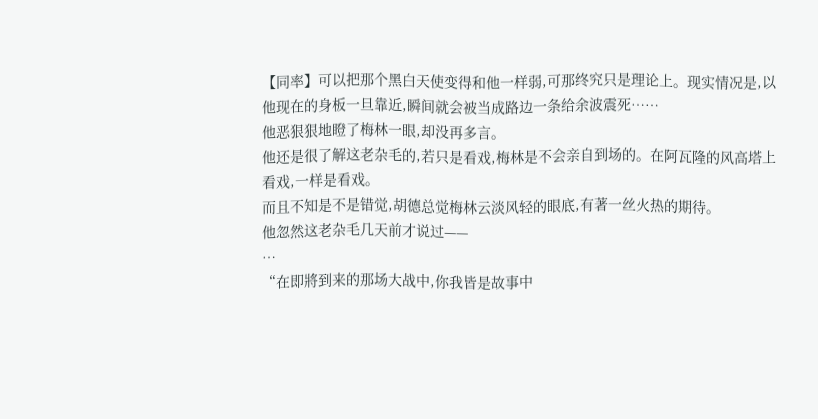【同率】可以把那个黑白天使变得和他一样弱,可那终究只是理论上。现实情况是,以他现在的身板一旦靠近,瞬间就会被当成路边一条给余波震死……
他恶狠狠地瞪了梅林一眼,却没再多言。
他还是很了解这老杂毛的,若只是看戏,梅林是不会亲自到场的。在阿瓦隆的风高塔上看戏,一样是看戏。
而且不知是不是错觉,胡德总觉梅林云淡风轻的眼底,有著一丝火热的期待。
他忽然这老杂毛几天前才说过——
…
“在即將到来的那场大战中,你我皆是故事中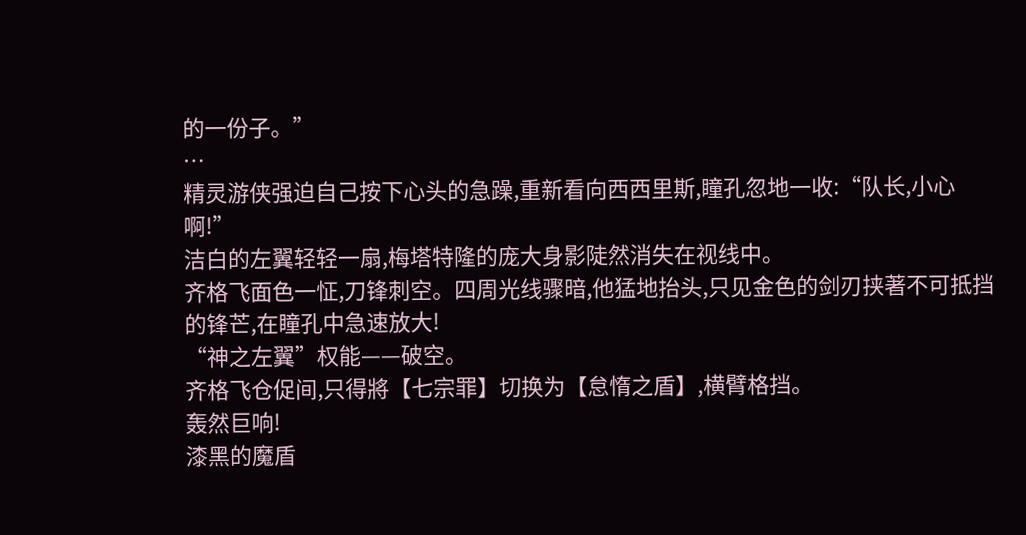的一份子。”
…
精灵游侠强迫自己按下心头的急躁,重新看向西西里斯,瞳孔忽地一收:“队长,小心啊!”
洁白的左翼轻轻一扇,梅塔特隆的庞大身影陡然消失在视线中。
齐格飞面色一怔,刀锋刺空。四周光线骤暗,他猛地抬头,只见金色的剑刃挟著不可抵挡的锋芒,在瞳孔中急速放大!
“神之左翼”权能——破空。
齐格飞仓促间,只得將【七宗罪】切换为【怠惰之盾】,横臂格挡。
轰然巨响!
漆黑的魔盾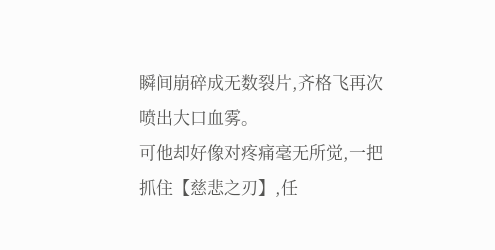瞬间崩碎成无数裂片,齐格飞再次喷出大口血雾。
可他却好像对疼痛毫无所觉,一把抓住【慈悲之刃】,任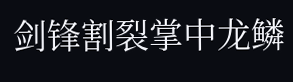剑锋割裂掌中龙鳞